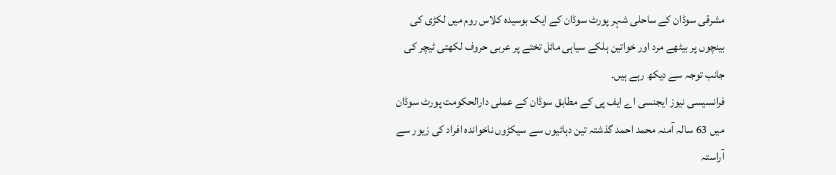مشرقی سوڈان کے ساحلی شہر پورٹ سوڈان کے ایک بوسیدہ کلاس روم میں لکڑی کی بینچوں پر بیٹھے مرد اور خواتین ہلکے سیاہی مائل تختے پر عربی حروف لکھتی ٹیچر کی جانب توجہ سے دیکھ رہے ہیں۔
فرانسیسی نیوز ایجنسی اے ایف پی کے مطابق سوڈان کے عملی دارالحکومت پورٹ سوڈان میں 63 سالہ آمنہ محمد احمد گذشتہ تین دہائیوں سے سیکڑوں ناخواندہ افراد کی زیور سے آراستہ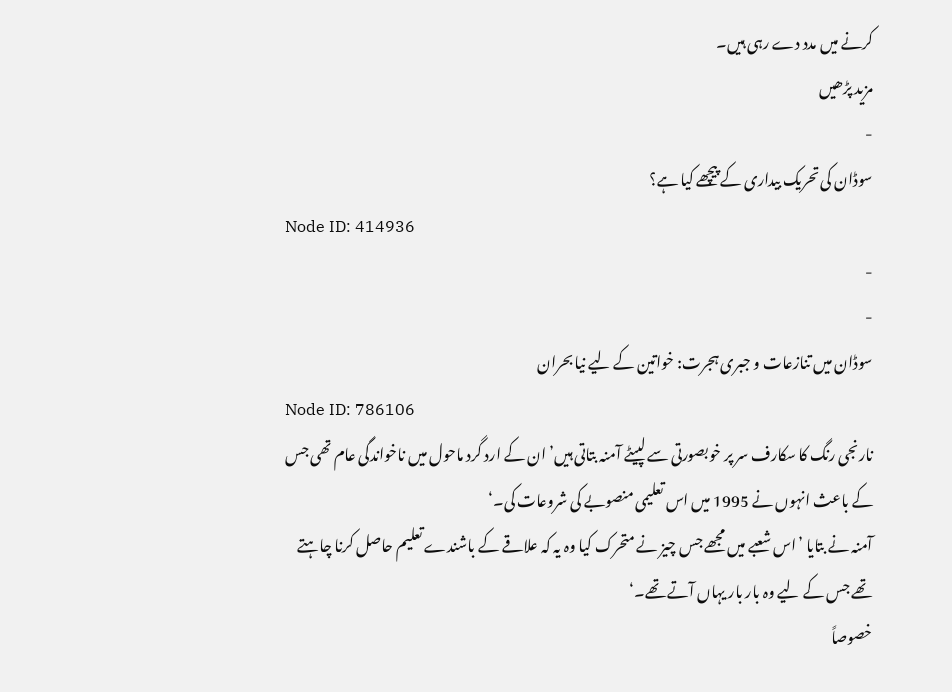کرنے میں مدد دے رہی ہیں۔
مزید پڑھیں
-
سوڈان کی تحریک بیداری کے پیچھے کیا ہے؟
Node ID: 414936
-
-
سوڈان میں تنازعات و جبری ہجرت: خواتین کے لیے نیا بحران
Node ID: 786106
نارنجی رنگ کا سکارف سر پر خوبصورتی سے لپیٹے آمنہ بتاتی ہیں’ ان کے ارد گرد ماحول میں ناخواندگی عام تھی جس کے باعث انہوں نے 1995 میں اس تعلیمی منصوبے کی شروعات کی۔‘
آمنہ نے بتایا ’اس شعبے میں مجھے جس چیز نے متحرک کیا وہ یہ کہ علاقے کے باشندے تعلیم حاصل کرنا چاہتے تھے جس کے لیے وہ بار بار یہاں آتے تھے۔‘
خصوصاً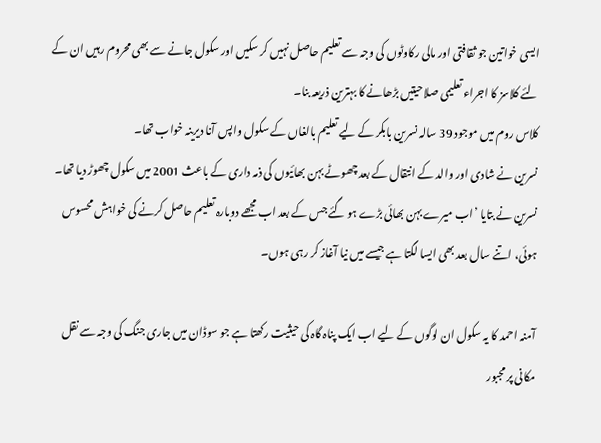ایسی خواتین جو ثقافتی اور مالی رکاوٹوں کی وجہ سے تعلیم حاصل نہیں کر سکیں اور سکول جانے سے بھی محروم رہیں ان کے لئے کلاسز کا اجراء تعلیمی صلاحیتیں بڑھانے کا بہترین ذریعہ بنا۔
کلاس روم میں موجود 39 سالہ نسرین بابکر کے لیے تعلیم بالغاں کے سکول واپس آنا دیرینہ خواب تھا۔
نسرین نے شادی اور والد کے انتقال کے بعد چھوٹے بہن بھائیوں کی ذمہ داری کے باعث 2001 میں سکول چھوڑ دیا تھا۔
نسرین نے بتایا ’اب میرے بہن بھائی بڑے ہو گئے جس کے بعد اب مجھے دوبارہ تعلیم حاصل کرنے کی خواہش محسوس ہوئی، اتنے سال بعد بھی ایسا لگتا ہے جیسے میں نیا آغاز کر رہی ہوں۔

آمنہ احمد کا یہ سکول ان لوگوں کے لیے اب ایک پناہ گاہ کی حیثیت رکھتا ہے جو سوڈان میں جاری جنگ کی وجہ سے نقل مکانی پر مجبور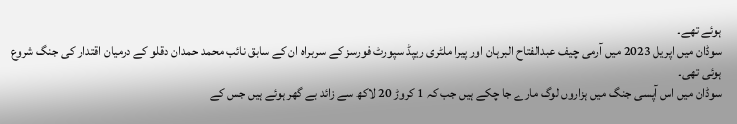ہوئے تھے۔
سوڈان میں اپریل 2023 میں آرمی چیف عبدالفتاح البرہان اور پیرا ملٹری ریپڈ سپورٹ فورسز کے سربراہ ان کے سابق نائب محمد حمدان دقلو کے درمیان اقتدار کی جنگ شروع ہوئی تھی۔
سوڈان میں اس آپسی جنگ میں ہزاروں لوگ مارے جا چکے ہیں جب کہ 1 کروڑ 20 لاکھ سے زائد بے گھر ہوئے ہیں جس کے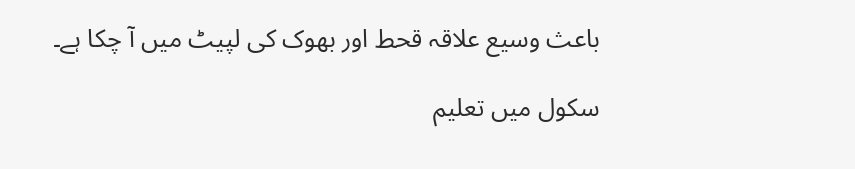باعث وسیع علاقہ قحط اور بھوک کی لپیٹ میں آ چکا ہے۔

سکول میں تعلیم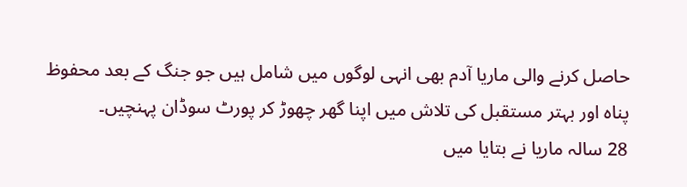حاصل کرنے والی ماریا آدم بھی انہی لوگوں میں شامل ہیں جو جنگ کے بعد محفوظ پناہ اور بہتر مستقبل کی تلاش میں اپنا گھر چھوڑ کر پورٹ سوڈان پہنچیں۔
28 سالہ ماریا نے بتایا میں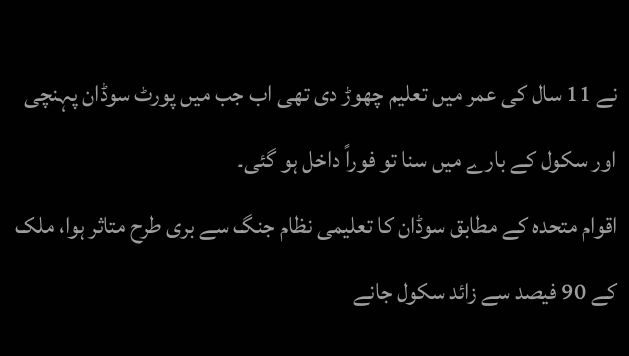نے 11 سال کی عمر میں تعلیم چھوڑ دی تھی اب جب میں پورٹ سوڈان پہنچی اور سکول کے بارے میں سنا تو فوراً داخل ہو گئی۔
اقوام متحدہ کے مطابق سوڈان کا تعلیمی نظام جنگ سے بری طرح متاثر ہوا، ملک کے 90 فیصد سے زائد سکول جانے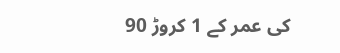کی عمر کے 1 کروڑ 90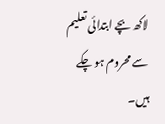لاکھ بچے ابتدائی تعلیم سے محروم ہو چکے ہیں۔